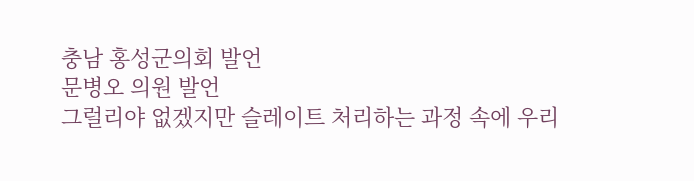충남 홍성군의회 발언
문병오 의원 발언
그럴리야 없겠지만 슬레이트 처리하는 과정 속에 우리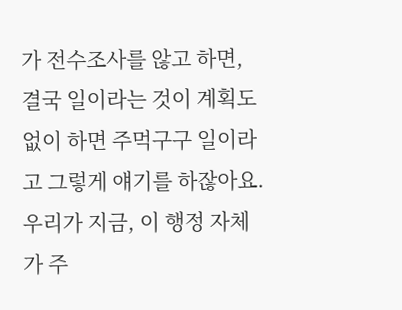가 전수조사를 않고 하면, 결국 일이라는 것이 계획도 없이 하면 주먹구구 일이라고 그렇게 얘기를 하잖아요. 우리가 지금, 이 행정 자체가 주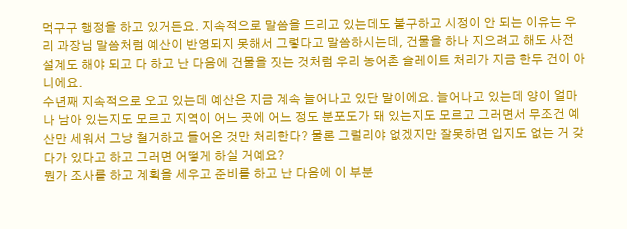먹구구 행정을 하고 있거든요. 지속적으로 말씀을 드리고 있는데도 불구하고 시정이 안 되는 이유는 우리 과장님 말씀처럼 예산이 반영되지 못해서 그렇다고 말씀하시는데, 건물을 하나 지으려고 해도 사전 설계도 해야 되고 다 하고 난 다음에 건물을 짓는 것처럼 우리 농어촌 슬레이트 처리가 지금 한두 건이 아니에요.
수년째 지속적으로 오고 있는데 예산은 지금 계속 늘어나고 있단 말이에요. 늘어나고 있는데 양이 얼마나 남아 있는지도 모르고 지역이 어느 곳에 어느 정도 분포도가 돼 있는지도 모르고 그러면서 무조건 예산만 세워서 그냥 철거하고 들어온 것만 처리한다? 물론 그럴리야 없겠지만 잘못하면 입지도 없는 거 갖다가 있다고 하고 그러면 어떻게 하실 거예요?
뭔가 조사를 하고 계획을 세우고 준비를 하고 난 다음에 이 부분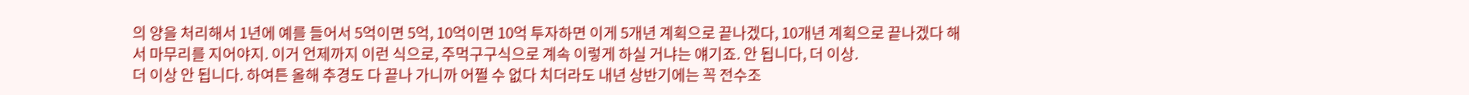의 양을 처리해서 1년에 예를 들어서 5억이면 5억, 10억이면 10억 투자하면 이게 5개년 계획으로 끝나겠다, 10개년 계획으로 끝나겠다 해서 마무리를 지어야지. 이거 언제까지 이런 식으로, 주먹구구식으로 계속 이렇게 하실 거냐는 얘기죠. 안 됩니다, 더 이상.
더 이상 안 됩니다. 하여튼 올해 추경도 다 끝나 가니까 어쩔 수 없다 치더라도 내년 상반기에는 꼭 전수조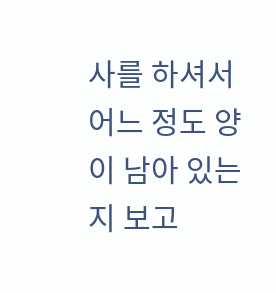사를 하셔서 어느 정도 양이 남아 있는지 보고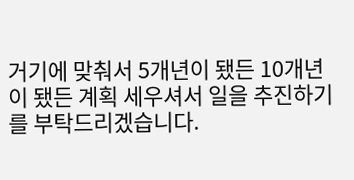거기에 맞춰서 5개년이 됐든 10개년이 됐든 계획 세우셔서 일을 추진하기를 부탁드리겠습니다.